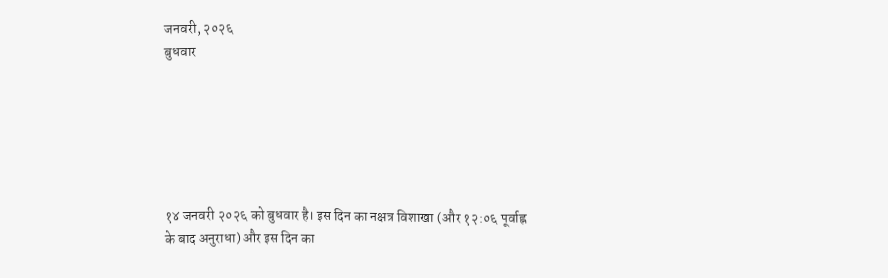जनवरी, २०२६
बुधवार






१४ जनवरी २०२६ को बुधवार है। इस दिन का नक्षत्र विशाखा (और १२:०६ पूर्वाह्न के बाद अनुराधा) और इस दिन का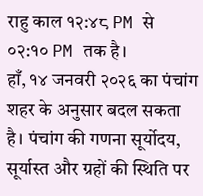राहु काल १२:४८ PM से ०२:१० PM तक है।
हाँ, १४ जनवरी २०२६ का पंचांग शहर के अनुसार बदल सकता है। पंचांग की गणना सूर्योदय, सूर्यास्त और ग्रहों की स्थिति पर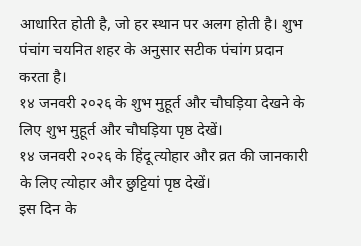आधारित होती है, जो हर स्थान पर अलग होती है। शुभ पंचांग चयनित शहर के अनुसार सटीक पंचांग प्रदान करता है।
१४ जनवरी २०२६ के शुभ मुहूर्त और चौघड़िया देखने के लिए शुभ मुहूर्त और चौघड़िया पृष्ठ देखें।
१४ जनवरी २०२६ के हिंदू त्योहार और व्रत की जानकारी के लिए त्योहार और छुट्टियां पृष्ठ देखें।
इस दिन के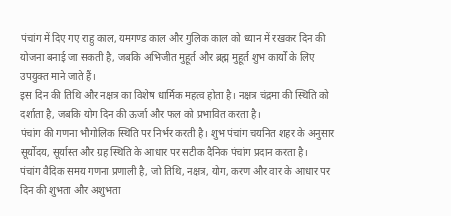पंचांग में दिए गए राहु काल, यमगण्ड काल और गुलिक काल को ध्यान में रखकर दिन की योजना बनाई जा सकती है, जबकि अभिजीत मुहूर्त और ब्रह्म मुहूर्त शुभ कार्यों के लिए उपयुक्त माने जाते हैं।
इस दिन की तिथि और नक्षत्र का विशेष धार्मिक महत्व होता है। नक्षत्र चंद्रमा की स्थिति को दर्शाता है, जबकि योग दिन की ऊर्जा और फल को प्रभावित करता है।
पंचांग की गणना भौगोलिक स्थिति पर निर्भर करती है। शुभ पंचांग चयनित शहर के अनुसार सूर्योदय, सूर्यास्त और ग्रह स्थिति के आधार पर सटीक दैनिक पंचांग प्रदान करता है।
पंचांग वैदिक समय गणना प्रणाली है, जो तिथि, नक्षत्र, योग, करण और वार के आधार पर दिन की शुभता और अशुभता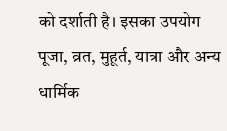को दर्शाती है। इसका उपयोग पूजा, व्रत, मुहूर्त, यात्रा और अन्य धार्मिक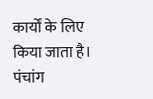कार्यों के लिए किया जाता है।
पंचांग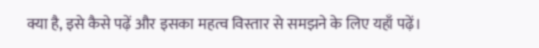क्या है, इसे कैसे पढ़ें और इसका महत्व विस्तार से समझने के लिए यहाँ पढ़ें।